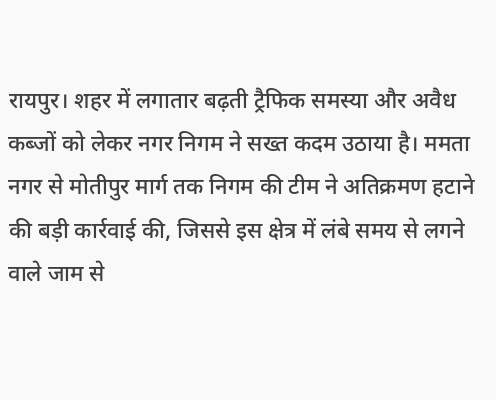रायपुर। शहर में लगातार बढ़ती ट्रैफिक समस्या और अवैध कब्जों को लेकर नगर निगम ने सख्त कदम उठाया है। ममता नगर से मोतीपुर मार्ग तक निगम की टीम ने अतिक्रमण हटाने की बड़ी कार्रवाई की, जिससे इस क्षेत्र में लंबे समय से लगने वाले जाम से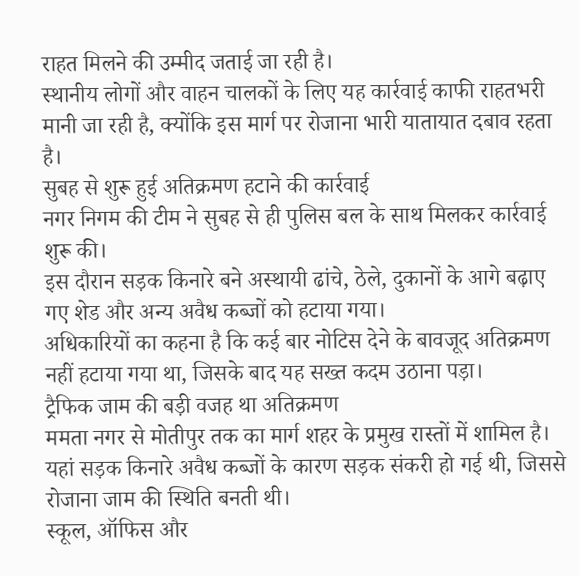राहत मिलने की उम्मीद जताई जा रही है।
स्थानीय लोगों और वाहन चालकों के लिए यह कार्रवाई काफी राहतभरी मानी जा रही है, क्योंकि इस मार्ग पर रोजाना भारी यातायात दबाव रहता है।
सुबह से शुरू हुई अतिक्रमण हटाने की कार्रवाई
नगर निगम की टीम ने सुबह से ही पुलिस बल के साथ मिलकर कार्रवाई शुरू की।
इस दौरान सड़क किनारे बने अस्थायी ढांचे, ठेले, दुकानों के आगे बढ़ाए गए शेड और अन्य अवैध कब्जों को हटाया गया।
अधिकारियों का कहना है कि कई बार नोटिस देने के बावजूद अतिक्रमण नहीं हटाया गया था, जिसके बाद यह सख्त कदम उठाना पड़ा।
ट्रैफिक जाम की बड़ी वजह था अतिक्रमण
ममता नगर से मोतीपुर तक का मार्ग शहर के प्रमुख रास्तों में शामिल है।
यहां सड़क किनारे अवैध कब्जों के कारण सड़क संकरी हो गई थी, जिससे रोजाना जाम की स्थिति बनती थी।
स्कूल, ऑफिस और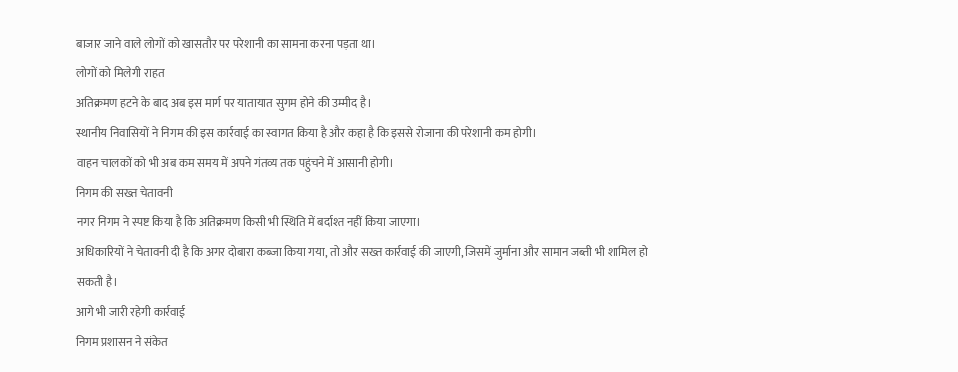बाजार जाने वाले लोगों को खासतौर पर परेशानी का सामना करना पड़ता था।
लोगों को मिलेगी राहत
अतिक्रमण हटने के बाद अब इस मार्ग पर यातायात सुगम होने की उम्मीद है।
स्थानीय निवासियों ने निगम की इस कार्रवाई का स्वागत किया है और कहा है कि इससे रोजाना की परेशानी कम होगी।
वाहन चालकों को भी अब कम समय में अपने गंतव्य तक पहुंचने में आसानी होगी।
निगम की सख्त चेतावनी
नगर निगम ने स्पष्ट किया है कि अतिक्रमण किसी भी स्थिति में बर्दाश्त नहीं किया जाएगा।
अधिकारियों ने चेतावनी दी है कि अगर दोबारा कब्जा किया गया, तो और सख्त कार्रवाई की जाएगी, जिसमें जुर्माना और सामान जब्ती भी शामिल हो सकती है।
आगे भी जारी रहेगी कार्रवाई
निगम प्रशासन ने संकेत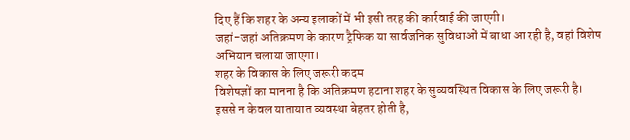दिए हैं कि शहर के अन्य इलाकों में भी इसी तरह की कार्रवाई की जाएगी।
जहां-जहां अतिक्रमण के कारण ट्रैफिक या सार्वजनिक सुविधाओं में बाधा आ रही है, वहां विशेष अभियान चलाया जाएगा।
शहर के विकास के लिए जरूरी कदम
विशेषज्ञों का मानना है कि अतिक्रमण हटाना शहर के सुव्यवस्थित विकास के लिए जरूरी है।
इससे न केवल यातायात व्यवस्था बेहतर होती है,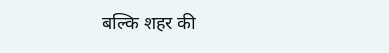बल्कि शहर की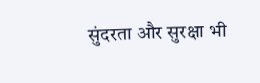सुंदरता और सुरक्षा भी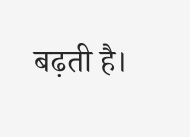बढ़ती है।